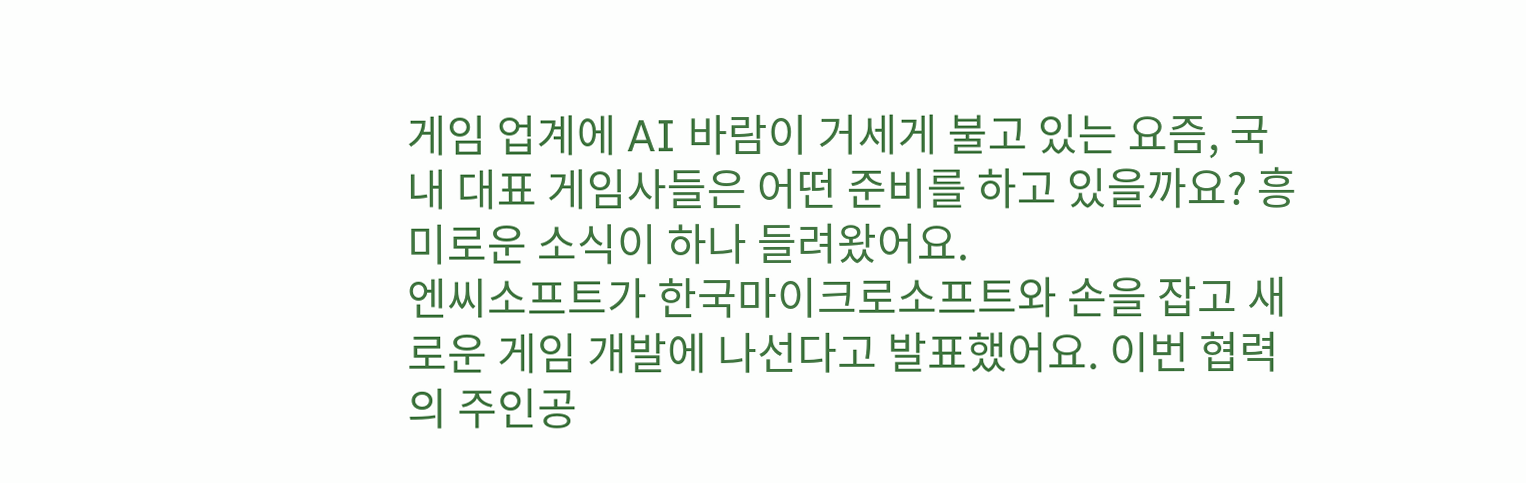게임 업계에 AI 바람이 거세게 불고 있는 요즘, 국내 대표 게임사들은 어떤 준비를 하고 있을까요? 흥미로운 소식이 하나 들려왔어요.
엔씨소프트가 한국마이크로소프트와 손을 잡고 새로운 게임 개발에 나선다고 발표했어요. 이번 협력의 주인공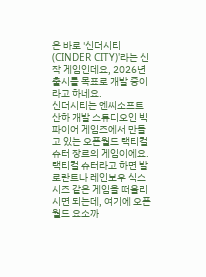은 바로 '신더시티(CINDER CITY)'라는 신작 게임인데요, 2026년 출시를 목표로 개발 중이라고 하네요.
신더시티는 엔씨소프트 산하 개발 스튜디오인 빅파이어 게임즈에서 만들고 있는 오픈월드 택티컬 슈터 장르의 게임이에요. 택티컬 슈터라고 하면 발로란트나 레인보우 식스 시즈 같은 게임을 떠올리시면 되는데, 여기에 오픈월드 요소까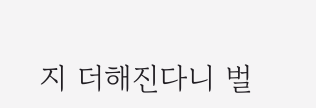지 더해진다니 벌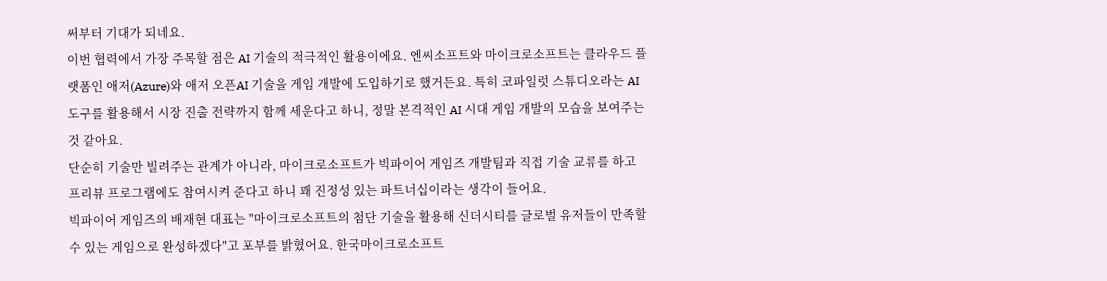써부터 기대가 되네요.
이번 협력에서 가장 주목할 점은 AI 기술의 적극적인 활용이에요. 엔씨소프트와 마이크로소프트는 클라우드 플랫폼인 애저(Azure)와 애저 오픈AI 기술을 게임 개발에 도입하기로 했거든요. 특히 코파일럿 스튜디오라는 AI 도구를 활용해서 시장 진출 전략까지 함께 세운다고 하니, 정말 본격적인 AI 시대 게임 개발의 모습을 보여주는 것 같아요.
단순히 기술만 빌려주는 관계가 아니라, 마이크로소프트가 빅파이어 게임즈 개발팀과 직접 기술 교류를 하고 프리뷰 프로그램에도 참여시켜 준다고 하니 꽤 진정성 있는 파트너십이라는 생각이 들어요.
빅파이어 게임즈의 배재현 대표는 "마이크로소프트의 첨단 기술을 활용해 신더시티를 글로벌 유저들이 만족할 수 있는 게임으로 완성하겠다"고 포부를 밝혔어요. 한국마이크로소프트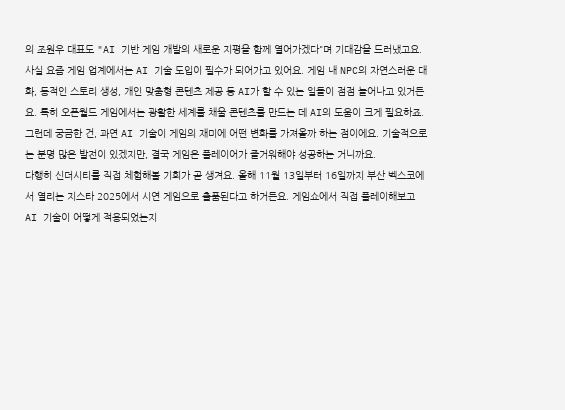의 조원우 대표도 "AI 기반 게임 개발의 새로운 지평을 함께 열어가겠다"며 기대감을 드러냈고요.
사실 요즘 게임 업계에서는 AI 기술 도입이 필수가 되어가고 있어요. 게임 내 NPC의 자연스러운 대화, 동적인 스토리 생성, 개인 맞춤형 콘텐츠 제공 등 AI가 할 수 있는 일들이 점점 늘어나고 있거든요. 특히 오픈월드 게임에서는 광활한 세계를 채울 콘텐츠를 만드는 데 AI의 도움이 크게 필요하죠.
그런데 궁금한 건, 과연 AI 기술이 게임의 재미에 어떤 변화를 가져올까 하는 점이에요. 기술적으로는 분명 많은 발전이 있겠지만, 결국 게임은 플레이어가 즐거워해야 성공하는 거니까요.
다행히 신더시티를 직접 체험해볼 기회가 곧 생겨요. 올해 11월 13일부터 16일까지 부산 벡스코에서 열리는 지스타 2025에서 시연 게임으로 출품된다고 하거든요. 게임쇼에서 직접 플레이해보고 AI 기술이 어떻게 적용되었는지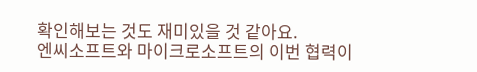확인해보는 것도 재미있을 것 같아요.
엔씨소프트와 마이크로소프트의 이번 협력이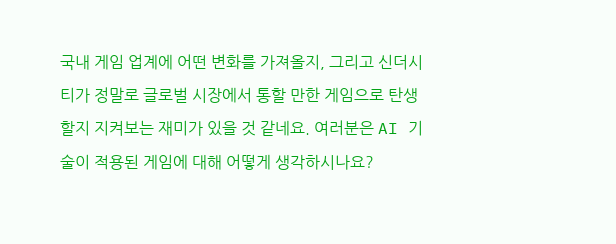국내 게임 업계에 어떤 변화를 가져올지, 그리고 신더시티가 정말로 글로벌 시장에서 통할 만한 게임으로 탄생할지 지켜보는 재미가 있을 것 같네요. 여러분은 AI 기술이 적용된 게임에 대해 어떻게 생각하시나요?